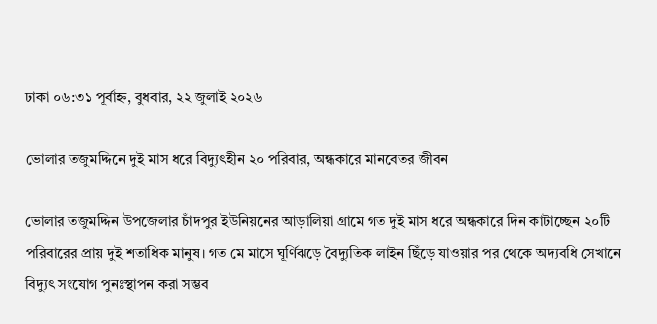ঢাকা ০৬:৩১ পূর্বাহ্ন, বুধবার, ২২ জুলাই ২০২৬

ভোলার তজুমদ্দিনে দুই মাস ধরে বিদ্যুৎহীন ২০ পরিবার, অন্ধকারে মানবেতর জীবন

ভোলার তজুমদ্দিন উপজেলার চাঁদপুর ইউনিয়নের আড়ালিয়া গ্রামে গত দুই মাস ধরে অন্ধকারে দিন কাটাচ্ছেন ২০টি পরিবারের প্রায় দুই শতাধিক মানুষ। গত মে মাসে ঘূর্ণিঝড়ে বৈদ্যুতিক লাইন ছিঁড়ে যাওয়ার পর থেকে অদ্যবধি সেখানে বিদ্যুৎ সংযোগ পুনঃস্থাপন করা সম্ভব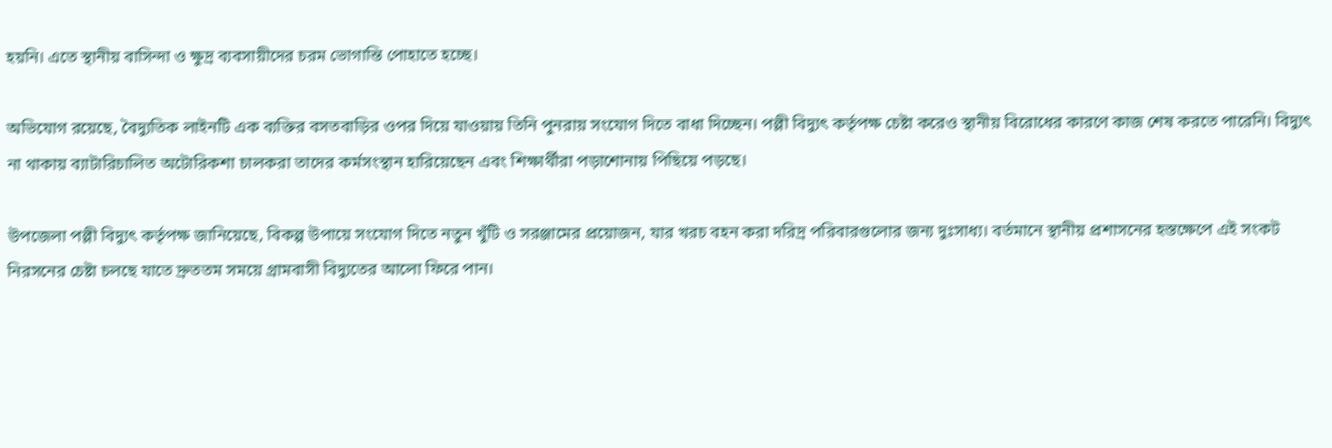হয়নি। এতে স্থানীয় বাসিন্দা ও ক্ষুদ্র ব্যবসায়ীদের চরম ভোগান্তি পোহাতে হচ্ছে।

অভিযোগ রয়েছে, বৈদ্যুতিক লাইনটি এক ব্যক্তির বসতবাড়ির ওপর দিয়ে যাওয়ায় তিনি পুনরায় সংযোগ দিতে বাধা দিচ্ছেন। পল্লী বিদ্যুৎ কর্তৃপক্ষ চেষ্টা করেও স্থানীয় বিরোধের কারণে কাজ শেষ করতে পারেনি। বিদ্যুৎ না থাকায় ব্যাটারিচালিত অটোরিকশা চালকরা তাদের কর্মসংস্থান হারিয়েছেন এবং শিক্ষার্থীরা পড়াশোনায় পিছিয়ে পড়ছে।

উপজেলা পল্লী বিদ্যুৎ কর্তৃপক্ষ জানিয়েছে, বিকল্প উপায়ে সংযোগ দিতে নতুন খুঁটি ও সরঞ্জামের প্রয়োজন, যার খরচ বহন করা দরিদ্র পরিবারগুলোর জন্য দুঃসাধ্য। বর্তমানে স্থানীয় প্রশাসনের হস্তক্ষেপে এই সংকট নিরসনের চেষ্টা চলছে যাতে দ্রুততম সময়ে গ্রামবাসী বিদ্যুতের আলো ফিরে পান।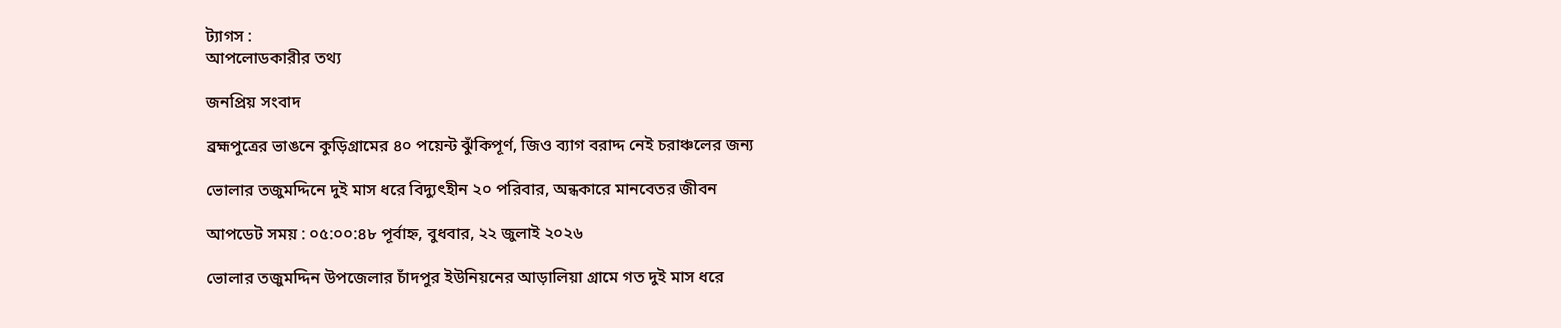ট্যাগস :
আপলোডকারীর তথ্য

জনপ্রিয় সংবাদ

ব্রহ্মপুত্রের ভাঙনে কুড়িগ্রামের ৪০ পয়েন্ট ঝুঁকিপূর্ণ, জিও ব্যাগ বরাদ্দ নেই চরাঞ্চলের জন্য

ভোলার তজুমদ্দিনে দুই মাস ধরে বিদ্যুৎহীন ২০ পরিবার, অন্ধকারে মানবেতর জীবন

আপডেট সময় : ০৫:০০:৪৮ পূর্বাহ্ন, বুধবার, ২২ জুলাই ২০২৬

ভোলার তজুমদ্দিন উপজেলার চাঁদপুর ইউনিয়নের আড়ালিয়া গ্রামে গত দুই মাস ধরে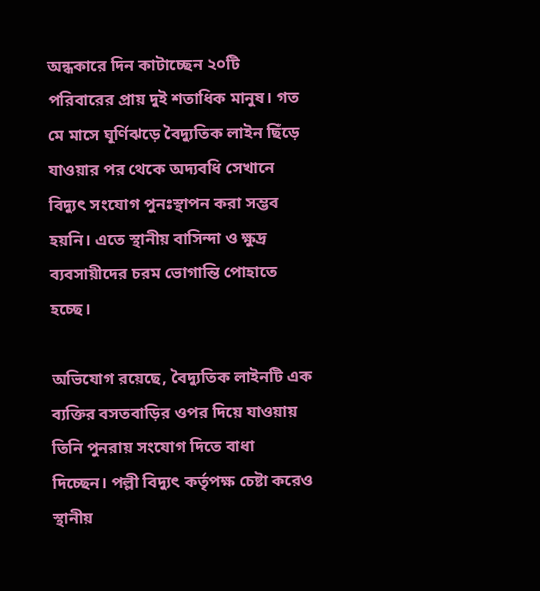অন্ধকারে দিন কাটাচ্ছেন ২০টি পরিবারের প্রায় দুই শতাধিক মানুষ। গত মে মাসে ঘূর্ণিঝড়ে বৈদ্যুতিক লাইন ছিঁড়ে যাওয়ার পর থেকে অদ্যবধি সেখানে বিদ্যুৎ সংযোগ পুনঃস্থাপন করা সম্ভব হয়নি। এতে স্থানীয় বাসিন্দা ও ক্ষুদ্র ব্যবসায়ীদের চরম ভোগান্তি পোহাতে হচ্ছে।

অভিযোগ রয়েছে, বৈদ্যুতিক লাইনটি এক ব্যক্তির বসতবাড়ির ওপর দিয়ে যাওয়ায় তিনি পুনরায় সংযোগ দিতে বাধা দিচ্ছেন। পল্লী বিদ্যুৎ কর্তৃপক্ষ চেষ্টা করেও স্থানীয়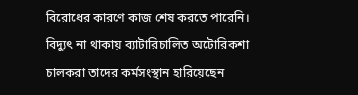বিরোধের কারণে কাজ শেষ করতে পারেনি। বিদ্যুৎ না থাকায় ব্যাটারিচালিত অটোরিকশা চালকরা তাদের কর্মসংস্থান হারিয়েছেন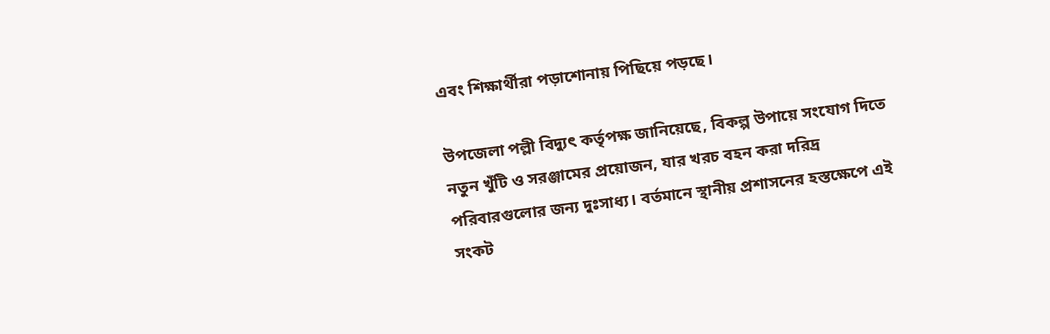এবং শিক্ষার্থীরা পড়াশোনায় পিছিয়ে পড়ছে।

উপজেলা পল্লী বিদ্যুৎ কর্তৃপক্ষ জানিয়েছে, বিকল্প উপায়ে সংযোগ দিতে নতুন খুঁটি ও সরঞ্জামের প্রয়োজন, যার খরচ বহন করা দরিদ্র পরিবারগুলোর জন্য দুঃসাধ্য। বর্তমানে স্থানীয় প্রশাসনের হস্তক্ষেপে এই সংকট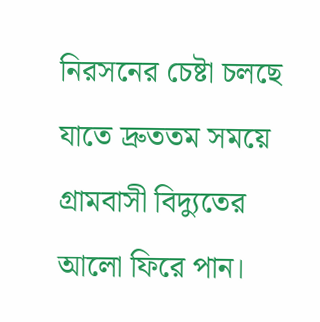নিরসনের চেষ্টা চলছে যাতে দ্রুততম সময়ে গ্রামবাসী বিদ্যুতের আলো ফিরে পান।